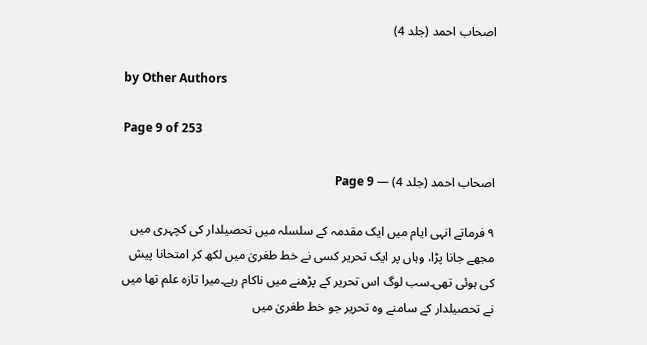اصحاب احمد (جلد 4)

by Other Authors

Page 9 of 253

اصحاب احمد (جلد 4) — Page 9

۹ فرماتے انہی ایام میں ایک مقدمہ کے سلسلہ میں تحصیلدار کی کچہری میں مجھے جانا پڑا، وہاں پر ایک تحریر کسی نے خط طغریٰ میں لکھ کر امتحانا پیش کی ہوئی تھی۔سب لوگ اس تحریر کے پڑھنے میں ناکام رہے۔میرا تازہ علم تھا میں نے تحصیلدار کے سامنے وہ تحریر جو خط طغریٰ میں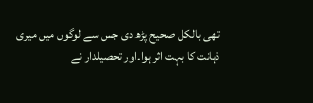تھی بالکل صحیح پڑھ دی جس سے لوگوں میں میری ذہانت کا بہت اثر ہوا۔اور تحصیلدار نے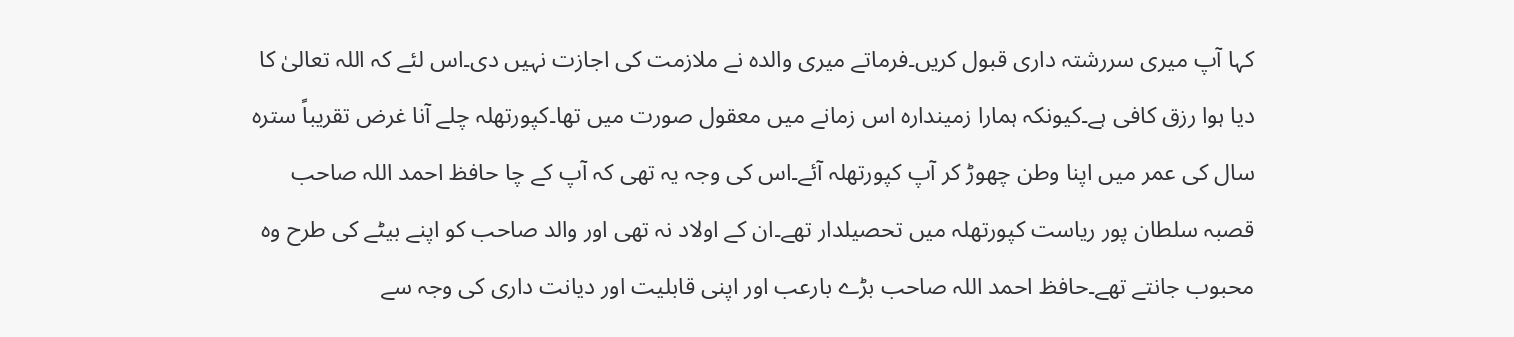کہا آپ میری سررشتہ داری قبول کریں۔فرماتے میری والدہ نے ملازمت کی اجازت نہیں دی۔اس لئے کہ اللہ تعالیٰ کا دیا ہوا رزق کافی ہے۔کیونکہ ہمارا زمیندارہ اس زمانے میں معقول صورت میں تھا۔کپورتھلہ چلے آنا غرض تقریباً سترہ سال کی عمر میں اپنا وطن چھوڑ کر آپ کپورتھلہ آئے۔اس کی وجہ یہ تھی کہ آپ کے چا حافظ احمد اللہ صاحب قصبہ سلطان پور ریاست کپورتھلہ میں تحصیلدار تھے۔ان کے اولاد نہ تھی اور والد صاحب کو اپنے بیٹے کی طرح وہ محبوب جانتے تھے۔حافظ احمد اللہ صاحب بڑے بارعب اور اپنی قابلیت اور دیانت داری کی وجہ سے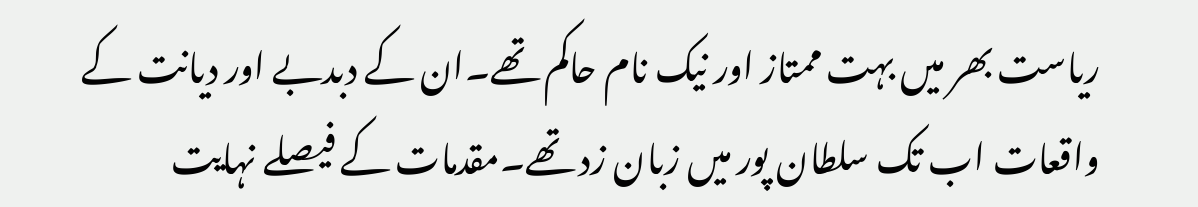ریاست بھر میں بہت ممتاز اور نیک نام حاکم تھے۔ان کے دبدبے اور دیانت کے واقعات اب تک سلطان پور میں زبان زد تھے۔مقدمات کے فیصلے نہایت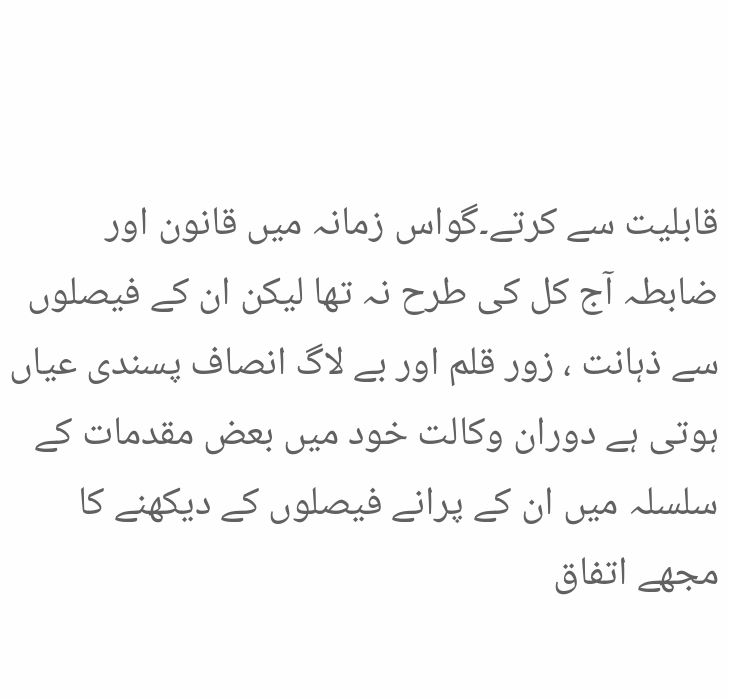قابلیت سے کرتے۔گواس زمانہ میں قانون اور ضابطہ آج کل کی طرح نہ تھا لیکن ان کے فیصلوں سے ذہانت ، زور قلم اور بے لاگ انصاف پسندی عیاں ہوتی ہے دوران وکالت خود میں بعض مقدمات کے سلسلہ میں ان کے پرانے فیصلوں کے دیکھنے کا مجھے اتفاق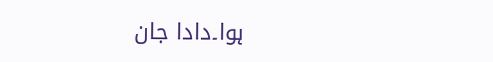ہوا۔دادا جان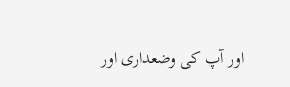اور آپ کی وضعداری اور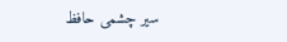سیر چشمی حافظ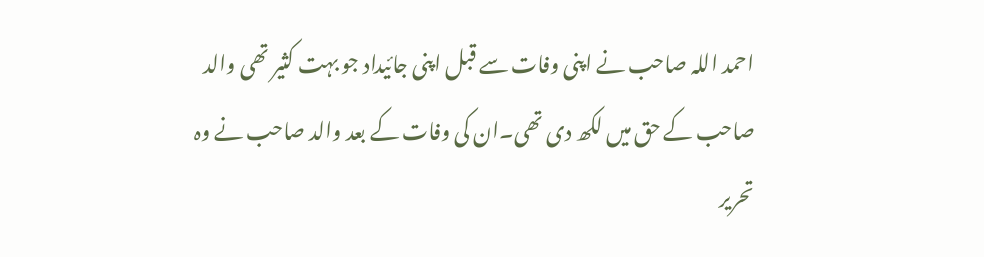احمد اللہ صاحب نے اپنی وفات سے قبل اپنی جائیداد جو بہت کثیر تھی والد صاحب کے حق میں لکھ دی تھی۔ان کی وفات کے بعد والد صاحب نے وہ تحریر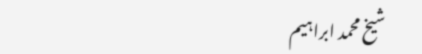شیخ محمد ابراہیم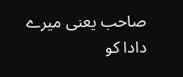صاحب یعنی میرے دادا کو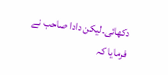دکھائی۔لیکن دادا صاحب نے فرمایا کہ